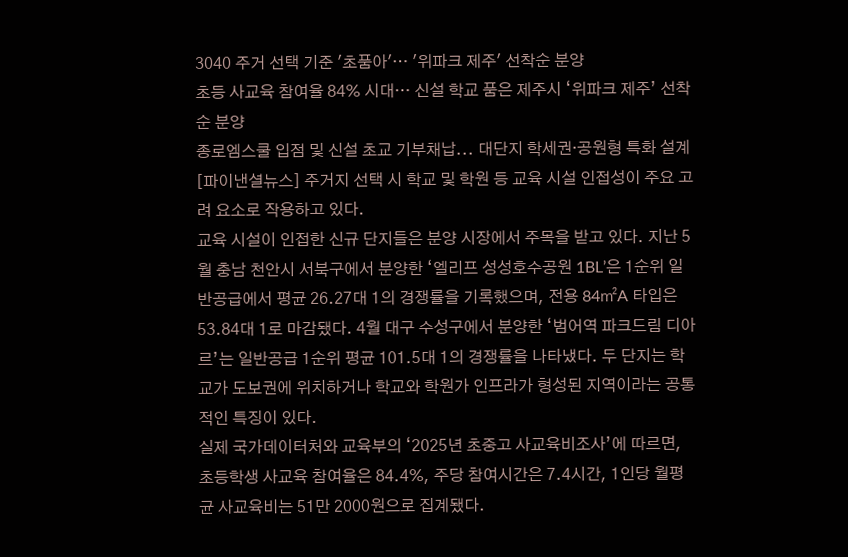3040 주거 선택 기준 '초품아'… '위파크 제주' 선착순 분양
초등 사교육 참여율 84% 시대… 신설 학교 품은 제주시 ‘위파크 제주’ 선착순 분양
종로엠스쿨 입점 및 신설 초교 기부채납... 대단지 학세권·공원형 특화 설계
[파이낸셜뉴스] 주거지 선택 시 학교 및 학원 등 교육 시설 인접성이 주요 고려 요소로 작용하고 있다.
교육 시설이 인접한 신규 단지들은 분양 시장에서 주목을 받고 있다. 지난 5월 충남 천안시 서북구에서 분양한 ‘엘리프 성성호수공원 1BL’은 1순위 일반공급에서 평균 26.27대 1의 경쟁률을 기록했으며, 전용 84㎡A 타입은 53.84대 1로 마감됐다. 4월 대구 수성구에서 분양한 ‘범어역 파크드림 디아르’는 일반공급 1순위 평균 101.5대 1의 경쟁률을 나타냈다. 두 단지는 학교가 도보권에 위치하거나 학교와 학원가 인프라가 형성된 지역이라는 공통적인 특징이 있다.
실제 국가데이터처와 교육부의 ‘2025년 초중고 사교육비조사’에 따르면, 초등학생 사교육 참여율은 84.4%, 주당 참여시간은 7.4시간, 1인당 월평균 사교육비는 51만 2000원으로 집계됐다.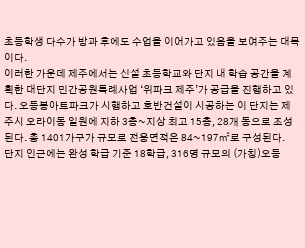초등학생 다수가 방과 후에도 수업을 이어가고 있음을 보여주는 대목이다.
이러한 가운데 제주에서는 신설 초등학교와 단지 내 학습 공간을 계획한 대단지 민간공원특례사업 ‘위파크 제주’가 공급을 진행하고 있다. 오등봉아트파크가 시행하고 호반건설이 시공하는 이 단지는 제주시 오라이동 일원에 지하 3층~지상 최고 15층, 28개 동으로 조성된다. 총 1401가구가 규모로 전용면적은 84~197㎡로 구성된다.
단지 인근에는 완성 학급 기준 18학급, 316명 규모의 (가칭)오등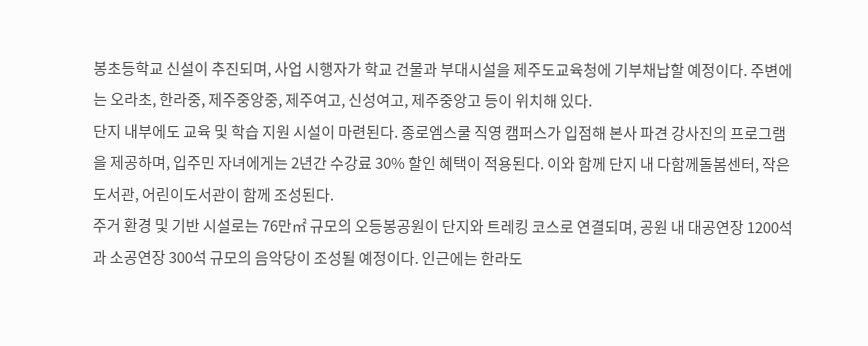봉초등학교 신설이 추진되며, 사업 시행자가 학교 건물과 부대시설을 제주도교육청에 기부채납할 예정이다. 주변에는 오라초, 한라중, 제주중앙중, 제주여고, 신성여고, 제주중앙고 등이 위치해 있다.
단지 내부에도 교육 및 학습 지원 시설이 마련된다. 종로엠스쿨 직영 캠퍼스가 입점해 본사 파견 강사진의 프로그램을 제공하며, 입주민 자녀에게는 2년간 수강료 30% 할인 혜택이 적용된다. 이와 함께 단지 내 다함께돌봄센터, 작은도서관, 어린이도서관이 함께 조성된다.
주거 환경 및 기반 시설로는 76만㎡ 규모의 오등봉공원이 단지와 트레킹 코스로 연결되며, 공원 내 대공연장 1200석과 소공연장 300석 규모의 음악당이 조성될 예정이다. 인근에는 한라도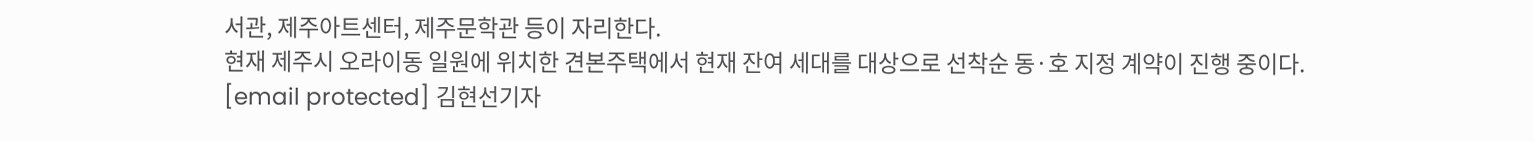서관, 제주아트센터, 제주문학관 등이 자리한다.
현재 제주시 오라이동 일원에 위치한 견본주택에서 현재 잔여 세대를 대상으로 선착순 동·호 지정 계약이 진행 중이다.
[email protected] 김현선기자